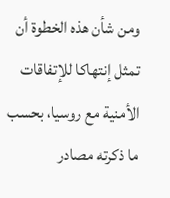ومن شأن هذه الخطوة أن تمثل إنتهاكا للإتفاقات الأمنية مع روسيا، بحسب ما ذكرته مصادر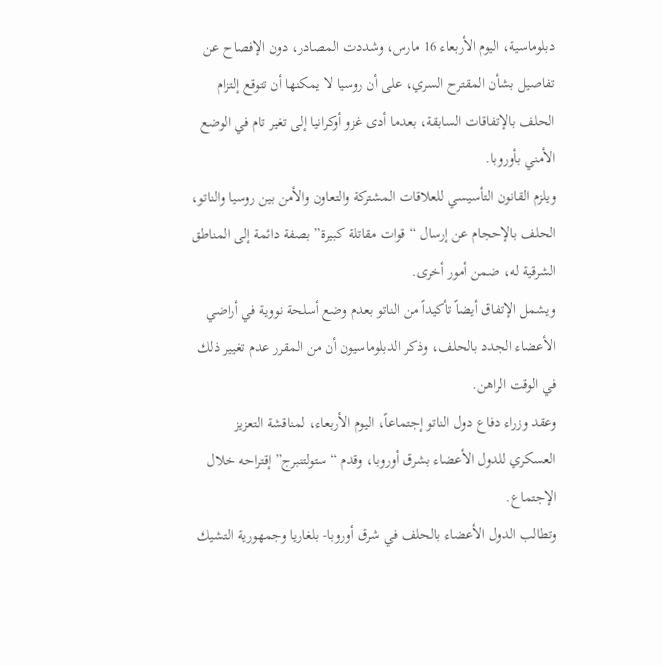دبلوماسية، اليوم الأربعاء 16 مارس، وشددت المصادر، دون الإفصاح عن تفاصيل بشأن المقترح السري، على أن روسيا لا يمكنها أن تتوقع إلتزام الحلف بالإتفاقات السابقة، بعدما أدى غزو أوكرانيا إلى تغير تام في الوضع الأمني بأوروبا.
ويلزم القانون التأسيسي للعلاقات المشتركة والتعاون والأمن بين روسيا والناتو، الحلف بالإحجام عن إرسال “قوات مقاتلة كبيرة” بصفة دائمة إلى المناطق الشرقية له، ضمن أمور أخرى.
ويشمل الإتفاق أيضاً تأكيداً من الناتو بعدم وضع أسلحة نووية في أراضي الأعضاء الجدد بالحلف، وذكر الدبلوماسيون أن من المقرر عدم تغيير ذلك في الوقت الراهن.
وعقد وزراء دفاع دول الناتو إجتماعاً، اليوم الأربعاء، لمناقشة التعزيز العسكري للدول الأعضاء بشرق أوروبا، وقدم “ستولتنبرج” إقتراحه خلال الإجتماع.
وتطالب الدول الأعضاء بالحلف في شرق أوروبا- بلغاريا وجمهورية التشيك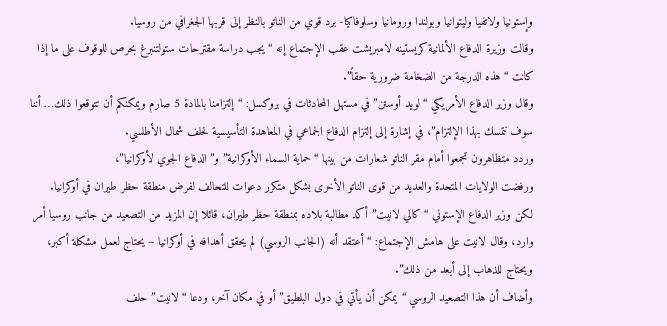وإستونيا ولاتفيا وليتوانيا وبولندا ورومانيا وسلوفاكيا- برد قوي من الناتو بالنظر إلى قربها الجغرافي من روسيا.
وقالت وزيرة الدفاع الألمانية كريستينه لامبريشت عقب الإجتماع إنه “يجب دراسة مقترحات ستولتنبرغ بحرص للوقوف على ما إذا كانت “هذه الدرجة من الضخامة ضرورية حقاً”.
وقال وزير الدفاع الأمريكي “لويد أوستن” في مستهل المحادثات في بروكسل: “إلتزامنا بالمادة 5 صارم ويمكنكم أن تتوقعوا ذلك… أننا سوف نتمسك بهذا الإلتزام”، في إشارة إلى إلتزام الدفاع الجماعي في المعاهدة التأسيسية لحلف شمال الأطلسي.
وردد متظاهرون تجمعوا أمام مقر الناتو شعارات من بينها “حماية السماء الأوكرانية” و”الدفاع الجوي لأوكرانيا”،
ورفضت الولايات المتحدة والعديد من قوى الناتو الأخرى بشكل متكرر دعوات للتحالف لفرض منطقة حظر طيران في أوكرانيا.
لكن وزير الدفاع الإستوني “كالي لانيت” أكد مطالبة بلاده بمنطقة حظر طيران، قائلا إن المزيد من التصعيد من جانب روسيا أمر وارد، وقال لانيت على هامش الإجتماع: “أعتقد أنه (الجانب الروسي) لم يحقق أهدافه في أوكرانيا – يحتاج لعمل مشكلة أكبر، ويحتاج للذهاب إلى أبعد من ذلك”.
وأضاف أن هذا التصعيد الروسي “يمكن أن يأتي في دول البلطيق” أو في مكان آخر، ودعا “لانيت” حلف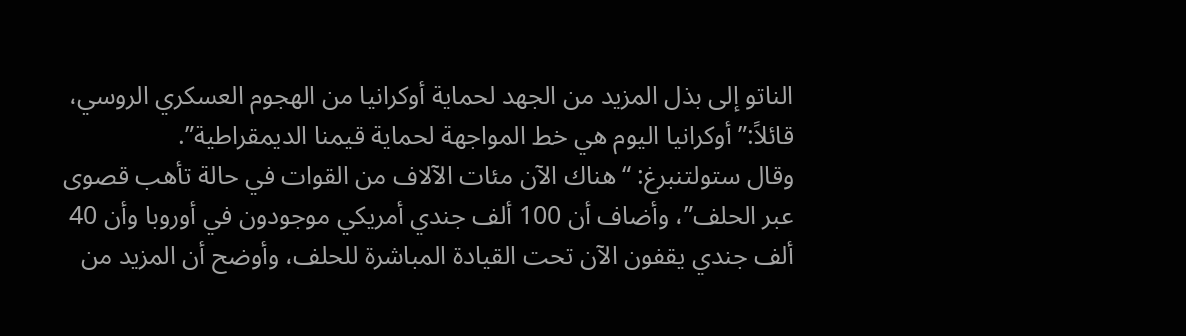الناتو إلى بذل المزيد من الجهد لحماية أوكرانيا من الهجوم العسكري الروسي، قائلاً:” أوكرانيا اليوم هي خط المواجهة لحماية قيمنا الديمقراطية”.
وقال ستولتنبرغ: “هناك الآن مئات الآلاف من القوات في حالة تأهب قصوى عبر الحلف”، وأضاف أن 100 ألف جندي أمريكي موجودون في أوروبا وأن 40 ألف جندي يقفون الآن تحت القيادة المباشرة للحلف، وأوضح أن المزيد من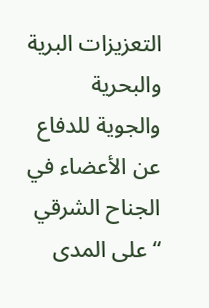التعزيزات البرية والبحرية والجوية للدفاع عن الأعضاء في الجناح الشرقي “على المدى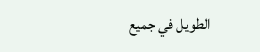الطويل في جميع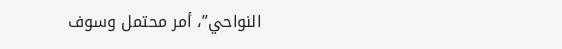النواحي”، أمر محتمل وسوف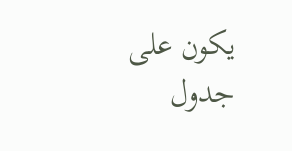يكون على جدول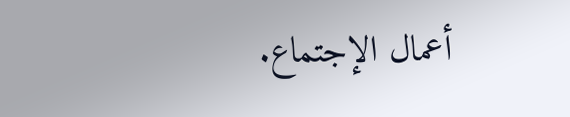أعمال الإجتماع.